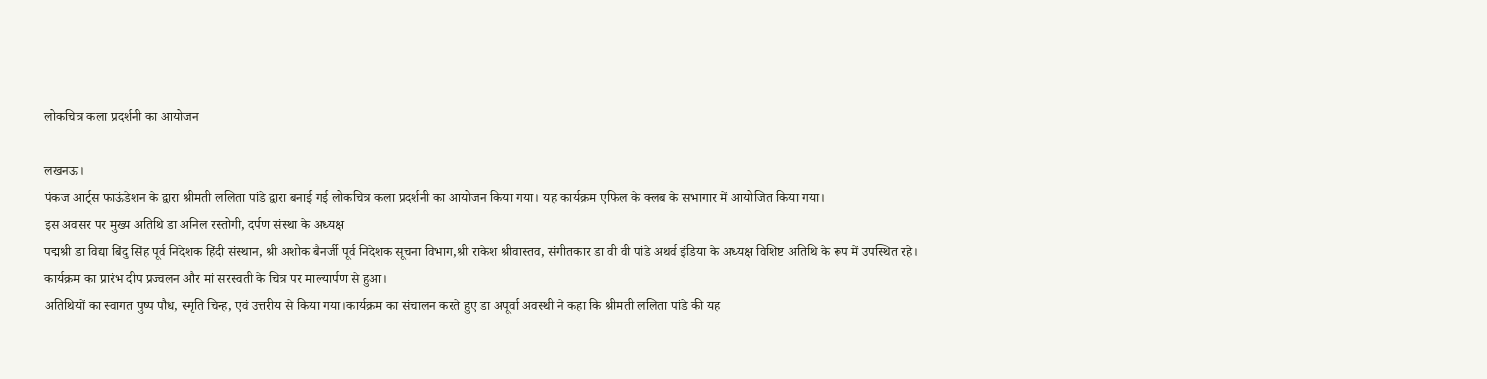लोकचित्र कला प्रदर्शनी का आयोजन

लखनऊ।
पंकज आर्ट्स फाऊंडेशन के द्वारा श्रीमती ललिता पांडे द्वारा बनाई गई लोकचित्र कला प्रदर्शनी का आयोजन किया गया। यह कार्यक्रम एफिल के क्लब के सभागार में आयोजित किया गया।
इस अवसर पर मुख्य अतिथि डा अनिल रस्तोगी, दर्पण संस्था के अध्यक्ष
पद्मश्री डा विद्या बिंदु सिंह पूर्व निदेशक हिंदी संस्थान, श्री अशोक बैनर्जी पूर्व निदेशक सूचना विभाग,श्री राकेश श्रीवास्तव, संगीतकार डा वी वी पांडे अथर्व इंडिया के अध्यक्ष विशिष्ट अतिथि के रूप में उपस्थित रहे।
कार्यक्रम का प्रारंभ दीप प्रज्वलन और मां सरस्वती के चित्र पर माल्यार्पण से हुआ।
अतिथियों का स्वागत पुष्प पौध, स्मृति चिन्ह, एवं उत्तरीय से किया गया।कार्यक्रम का संचालन करते हुए डा अपूर्वा अवस्थी ने कहा कि श्रीमती ललिता पांडे की यह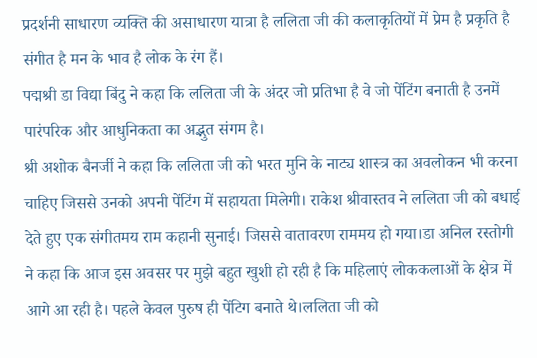प्रदर्शनी साधारण व्यक्ति की असाधारण यात्रा है ललिता जी की कलाकृतियों में प्रेम है प्रकृति है संगीत है मन के भाव है लोक के रंग हैं।
पद्मश्री डा विद्या बिंदु ने कहा कि ललिता जी के अंदर जो प्रतिभा है वे जो पेंटिंग बनाती है उनमें पारंपरिक और आधुनिकता का अद्भुत संगम है।
श्री अशोक बैनर्जी ने कहा कि ललिता जी को भरत मुनि के नाट्य शास्त्र का अवलोकन भी करना चाहिए जिससे उनको अपनी पेंटिंग में सहायता मिलेगी। राकेश श्रीवास्तव ने ललिता जी को बधाई देते हुए एक संगीतमय राम कहानी सुनाई। जिससे वातावरण राममय हो गया।डा अनिल रस्तोगी ने कहा कि आज इस अवसर पर मुझे बहुत खुशी हो रही है कि महिलाएं लोककलाओं के क्षेत्र में आगे आ रही है। पहले केवल पुरुष ही पेंटिग बनाते थे।ललिता जी को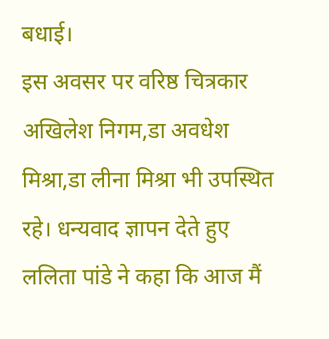बधाई।
इस अवसर पर वरिष्ठ चित्रकार अखिलेश निगम,डा अवधेश मिश्रा,डा लीना मिश्रा भी उपस्थित रहे। धन्यवाद ज्ञापन देते हुए ललिता पांडे ने कहा कि आज मैं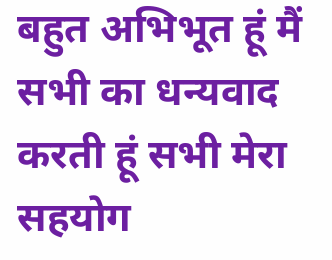बहुत अभिभूत हूं मैं सभी का धन्यवाद करती हूं सभी मेरा सहयोग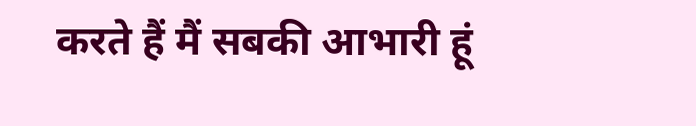करते हैं मैं सबकी आभारी हूं